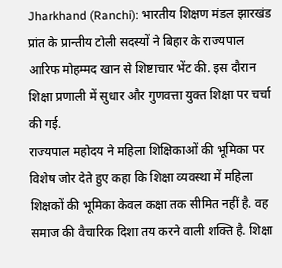Jharkhand (Ranchi): भारतीय शिक्षण मंडल झारखंड प्रांत के प्रान्तीय टोली सदस्यों ने बिहार के राज्यपाल आरिफ मोहम्मद खान से शिष्टाचार भेंट की. इस दौरान शिक्षा प्रणाली में सुधार और गुणवत्ता युक्त शिक्षा पर चर्चा की गई.
राज्यपाल महोदय ने महिला शिक्षिकाओं की भूमिका पर विशेष जोर देते हुए कहा कि शिक्षा व्यवस्था में महिला शिक्षकों की भूमिका केवल कक्षा तक सीमित नहीं है. वह समाज की वैचारिक दिशा तय करने वाली शक्ति है. शिक्षा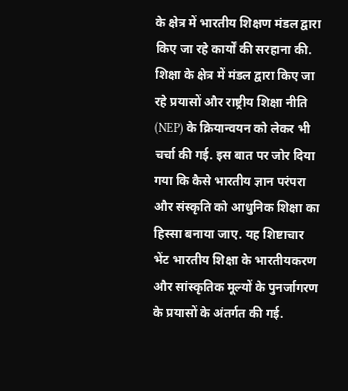के क्षेत्र में भारतीय शिक्षण मंडल द्वारा किए जा रहे कार्यों की सरहाना की. शिक्षा के क्षेत्र में मंडल द्वारा किए जा रहे प्रयासों और राष्ट्रीय शिक्षा नीति (NEP) के क्रियान्वयन को लेकर भी चर्चा की गई. इस बात पर जोर दिया गया कि कैसे भारतीय ज्ञान परंपरा और संस्कृति को आधुनिक शिक्षा का हिस्सा बनाया जाए. यह शिष्टाचार भेंट भारतीय शिक्षा के भारतीयकरण और सांस्कृतिक मूल्यों के पुनर्जागरण के प्रयासों के अंतर्गत की गई.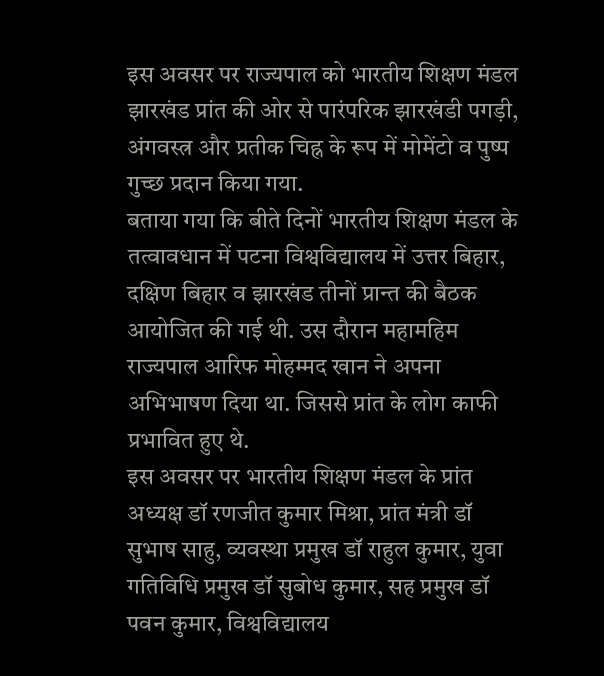इस अवसर पर राज्यपाल को भारतीय शिक्षण मंडल झारखंड प्रांत की ओर से पारंपरिक झारखंडी पगड़ी, अंगवस्त्र और प्रतीक चिह्न के रूप में मोमेंटो व पुष्प गुच्छ प्रदान किया गया.
बताया गया कि बीते दिनों भारतीय शिक्षण मंडल के तत्वावधान में पटना विश्वविद्यालय में उत्तर बिहार, दक्षिण बिहार व झारखंड तीनों प्रान्त की बैठक आयोजित की गई थी. उस दौरान महामहिम राज्यपाल आरिफ मोहम्मद खान ने अपना अभिभाषण दिया था. जिससे प्रांत के लोग काफी प्रभावित हुए थे.
इस अवसर पर भारतीय शिक्षण मंडल के प्रांत अध्यक्ष डॉ रणजीत कुमार मिश्रा, प्रांत मंत्री डॉ सुभाष साहु, व्यवस्था प्रमुख डॉ राहुल कुमार, युवा गतिविधि प्रमुख डॉ सुबोध कुमार, सह प्रमुख डॉ पवन कुमार, विश्वविद्यालय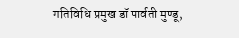गतिविधि प्रमुख डॉ पार्वती मुण्डू,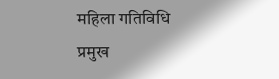महिला गतिविधि प्रमुख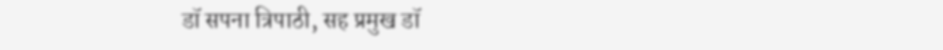डॉ सपना त्रिपाठी, सह प्रमुख डॉ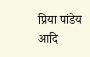प्रिया पांडेय आदि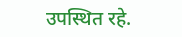उपस्थित रहे.